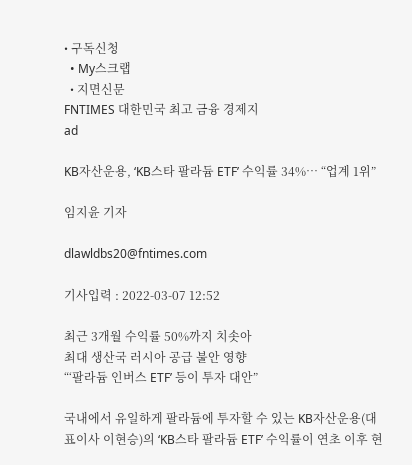• 구독신청
  • My스크랩
  • 지면신문
FNTIMES 대한민국 최고 금융 경제지
ad

KB자산운용, ‘KB스타 팔라듐 ETF’ 수익률 34%… “업계 1위”

임지윤 기자

dlawldbs20@fntimes.com

기사입력 : 2022-03-07 12:52

최근 3개월 수익률 50%까지 치솟아
최대 생산국 러시아 공급 불안 영향
“‘팔라듐 인버스 ETF’ 등이 투자 대안”

국내에서 유일하게 팔라듐에 투자할 수 있는 KB자산운용(대표이사 이현승)의 ‘KB스타 팔라듐 ETF’ 수익률이 연초 이후 현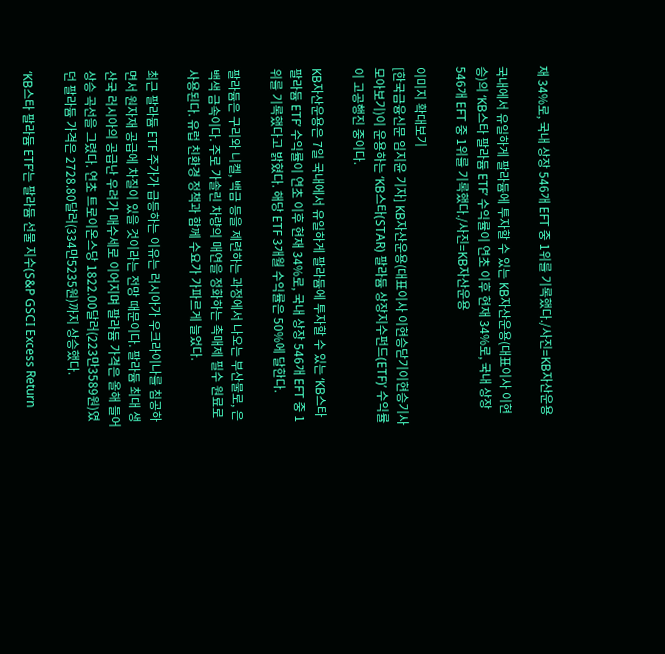재 34%로, 국내 상장 546개 EFT 중 1위를 기록했다./사진=KB자산운용

국내에서 유일하게 팔라듐에 투자할 수 있는 KB자산운용(대표이사 이현승)의 ‘KB스타 팔라듐 ETF’ 수익률이 연초 이후 현재 34%로, 국내 상장 546개 EFT 중 1위를 기록했다./사진=KB자산운용

이미지 확대보기
[한국금융신문 임지윤 기자] KB자산운용(대표이사 이현승닫기이현승기사 모아보기)이 운용하는 ‘KB스타(STAR) 팔라듐 상장지수펀드(ETF)’ 수익률이 고공행진 중이다.

KB자산운용은 7일 국내에서 유일하게 팔라듐에 투자할 수 있는 ‘KB스타 팔라듐 ETF’ 수익률이 연초 이후 현재 34%로, 국내 상장 546개 EFT 중 1위를 기록했다고 밝혔다. 해당 ETF 3개월 수익률은 50%에 달한다.

팔라듐은 구리와 니켈, 백금 등을 제련하는 과정에서 나오는 부산물로, 은백색 금속이다. 주로 가솔린 차량의 매연을 정화하는 촉매제 필수 원료로 사용된다. 유럽 친환경 정책과 함께 수요가 가파르게 늘었다.

최근 팔라듐 ETF 주가가 급등하는 이유는 러시아가 우크라이나를 침공하면서 원자재 공급에 차질이 있을 것이라는 전망 때문이다. 팔라듐 최대 생산국 러시아의 공급난 우려가 매수세로 이어지며 팔라듐 가격은 올해 들어 상승 곡선을 그렸다. 연초 트로이온스당 1822.00달러(223만3589원)였던 팔라듐 가격은 2728.80달러(334만5235원)까지 상승했다.

‘KB스타 팔라듐 ETF’는 팔라듐 선물 지수(S&P GSCI Excess Return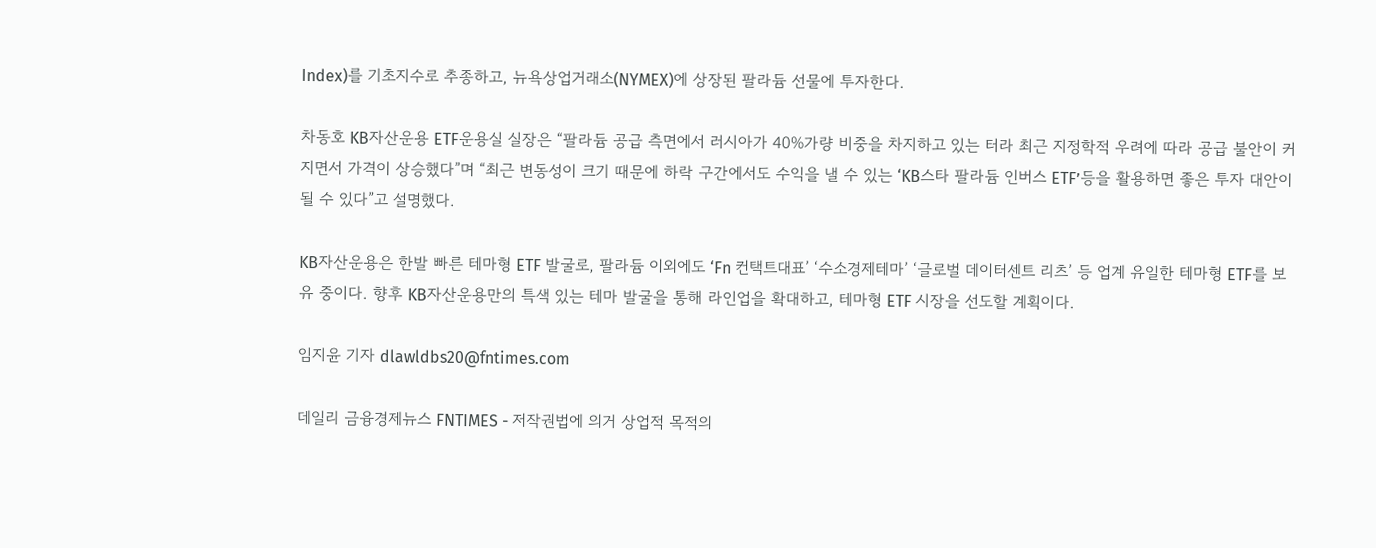Index)를 기초지수로 추종하고, 뉴욕상업거래소(NYMEX)에 상장된 팔라듐 선물에 투자한다.

차동호 KB자산운용 ETF운용실 실장은 “팔라듐 공급 측면에서 러시아가 40%가량 비중을 차지하고 있는 터라 최근 지정학적 우려에 따라 공급 불안이 커지면서 가격이 상승했다”며 “최근 변동성이 크기 때문에 하락 구간에서도 수익을 낼 수 있는 ‘KB스타 팔라듐 인버스 ETF’등을 활용하면 좋은 투자 대안이 될 수 있다”고 설명했다.

KB자산운용은 한발 빠른 테마형 ETF 발굴로, 팔라듐 이외에도 ‘Fn 컨택트대표’ ‘수소경제테마’ ‘글로벌 데이터센트 리츠’ 등 업계 유일한 테마형 ETF를 보유 중이다. 향후 KB자산운용만의 특색 있는 테마 발굴을 통해 라인업을 확대하고, 테마형 ETF 시장을 선도할 계획이다.

임지윤 기자 dlawldbs20@fntimes.com

데일리 금융경제뉴스 FNTIMES - 저작권법에 의거 상업적 목적의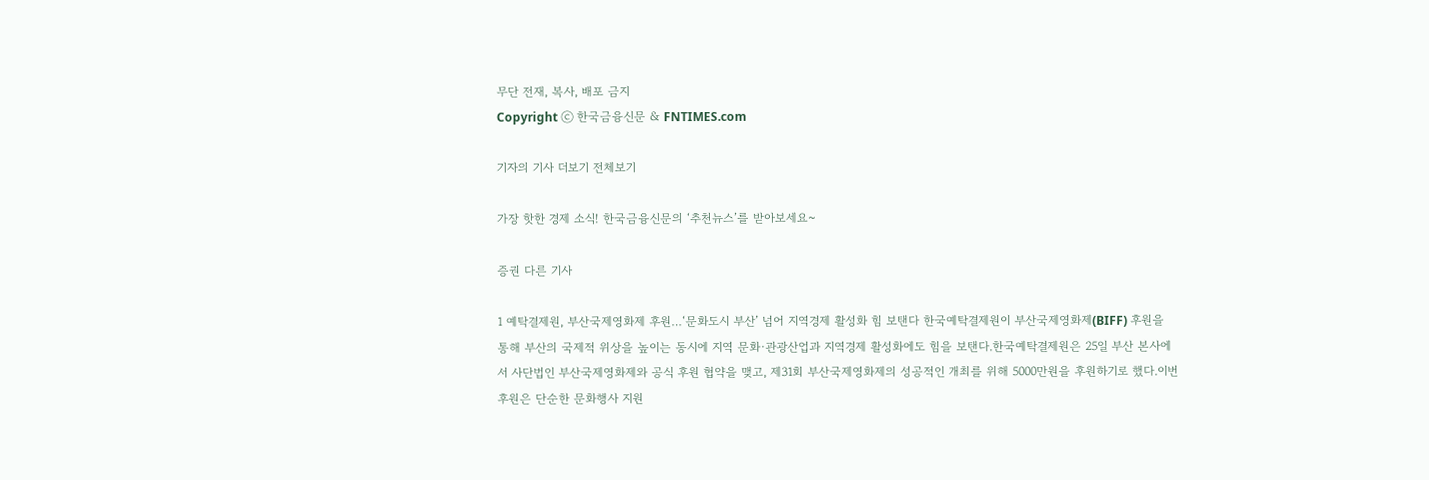무단 전재, 복사, 배포 금지
Copyright ⓒ 한국금융신문 & FNTIMES.com

기자의 기사 더보기 전체보기

가장 핫한 경제 소식! 한국금융신문의 ‘추천뉴스’를 받아보세요~

증권 다른 기사

1 예탁결제원, 부산국제영화제 후원…‘문화도시 부산’ 넘어 지역경제 활성화 힘 보탠다 한국예탁결제원이 부산국제영화제(BIFF) 후원을 통해 부산의 국제적 위상을 높이는 동시에 지역 문화·관광산업과 지역경제 활성화에도 힘을 보탠다.한국예탁결제원은 25일 부산 본사에서 사단법인 부산국제영화제와 공식 후원 협약을 맺고, 제31회 부산국제영화제의 성공적인 개최를 위해 5000만원을 후원하기로 했다.이번 후원은 단순한 문화행사 지원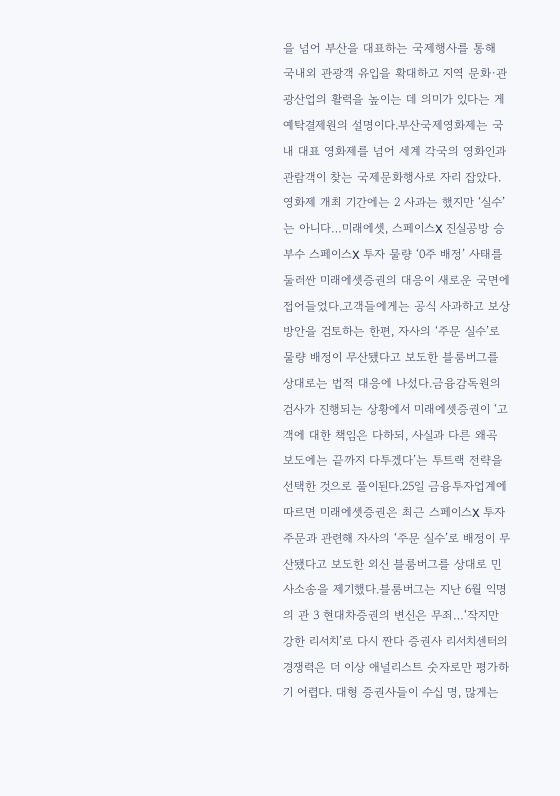을 넘어 부산을 대표하는 국제행사를 통해 국내외 관광객 유입을 확대하고 지역 문화·관광산업의 활력을 높이는 데 의미가 있다는 게 예탁결제원의 설명이다.부산국제영화제는 국내 대표 영화제를 넘어 세계 각국의 영화인과 관람객이 찾는 국제문화행사로 자리 잡았다. 영화제 개최 기간에는 2 사과는 했지만 ‘실수’는 아니다…미래에셋, 스페이스X 진실공방 승부수 스페이스X 투자 물량 ‘0주 배정’ 사태를 둘러싼 미래에셋증권의 대응이 새로운 국면에 접어들었다.고객들에게는 공식 사과하고 보상 방안을 검토하는 한편, 자사의 ‘주문 실수’로 물량 배정이 무산됐다고 보도한 블룸버그를 상대로는 법적 대응에 나섰다.금융감독원의 검사가 진행되는 상황에서 미래에셋증권이 ‘고객에 대한 책임은 다하되, 사실과 다른 왜곡 보도에는 끝까지 다투겠다’는 투트랙 전략을 선택한 것으로 풀이된다.25일 금융투자업계에 따르면 미래에셋증권은 최근 스페이스X 투자 주문과 관련해 자사의 ‘주문 실수’로 배정이 무산됐다고 보도한 외신 블룸버그를 상대로 민사소송을 제기했다.블룸버그는 지난 6월 익명의 관 3 현대차증권의 변신은 무죄…‘작지만 강한 리서치’로 다시 짠다 증권사 리서치센터의 경쟁력은 더 이상 애널리스트 숫자로만 평가하기 어렵다. 대형 증권사들이 수십 명, 많게는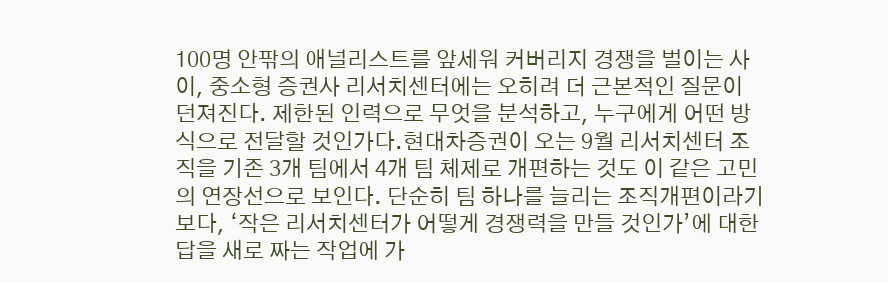100명 안팎의 애널리스트를 앞세워 커버리지 경쟁을 벌이는 사이, 중소형 증권사 리서치센터에는 오히려 더 근본적인 질문이 던져진다. 제한된 인력으로 무엇을 분석하고, 누구에게 어떤 방식으로 전달할 것인가다.현대차증권이 오는 9월 리서치센터 조직을 기존 3개 팀에서 4개 팀 체제로 개편하는 것도 이 같은 고민의 연장선으로 보인다. 단순히 팀 하나를 늘리는 조직개편이라기보다, ‘작은 리서치센터가 어떻게 경쟁력을 만들 것인가’에 대한 답을 새로 짜는 작업에 가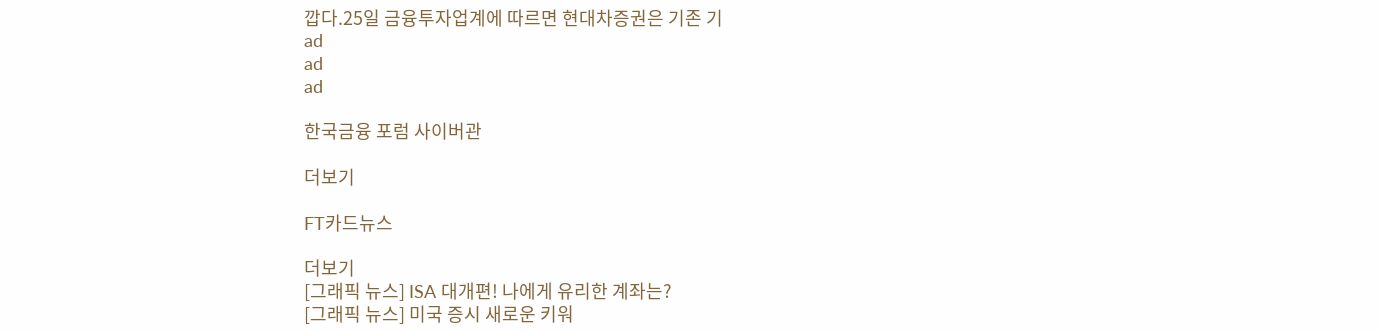깝다.25일 금융투자업계에 따르면 현대차증권은 기존 기
ad
ad
ad

한국금융 포럼 사이버관

더보기

FT카드뉴스

더보기
[그래픽 뉴스] ISA 대개편! 나에게 유리한 계좌는?
[그래픽 뉴스] 미국 증시 새로운 키워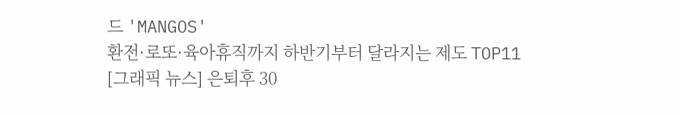드 'MANGOS'
환전·로또·육아휴직까지 하반기부터 달라지는 제도 TOP11
[그래픽 뉴스] 은퇴후 30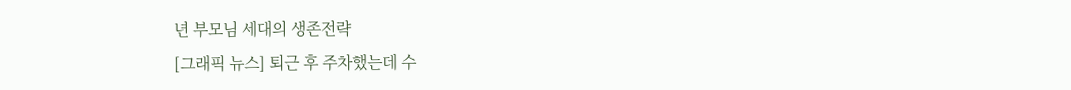년 부모님 세대의 생존전략
[그래픽 뉴스] 퇴근 후 주차했는데 수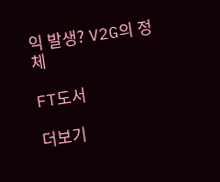익 발생? V2G의 정체

FT도서

더보기